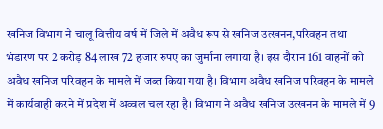खनिज विभाग ने चालू वित्तीय वर्ष में जिले में अवैध रूप से खनिज उत्खनन,परिवहन तथा भंडारण पर 2 करोड़ 84 लाख 72 हजार रुपए का जुर्माना लगाया है। इस दौरान 161 वाहनों को अवैध खनिज परिवहन के मामले में जब्त किया गया है। विभाग अवैध खनिज परिवहन के मामले में कार्यवाही करने में प्रदेश में अव्वल चल रहा है। विभाग ने अवैध खनिज उत्खनन के मामले में 9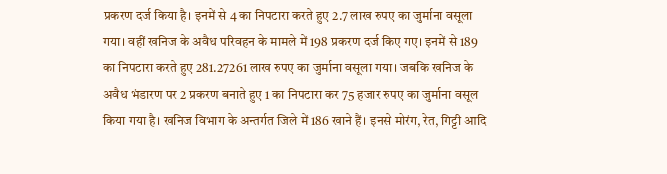प्रकरण दर्ज किया है। इनमें से 4 का निपटारा करते हुए 2.7 लाख रुपए का जुर्माना वसूला गया। वहीं खनिज के अवैध परिवहन के मामले में 198 प्रकरण दर्ज किए गए। इनमें से 189 का निपटारा करते हुए 281.27261 लाख रुपए का जुर्माना वसूला गया। जबकि खनिज के अवैध भंडारण पर 2 प्रकरण बनाते हुए 1 का निपटारा कर 75 हजार रुपए का जुर्माना वसूल किया गया है। खनिज विभाग के अन्तर्गत जिले में 186 खाने हैं। इनसे मोरंग, रेत, गिट्टी आदि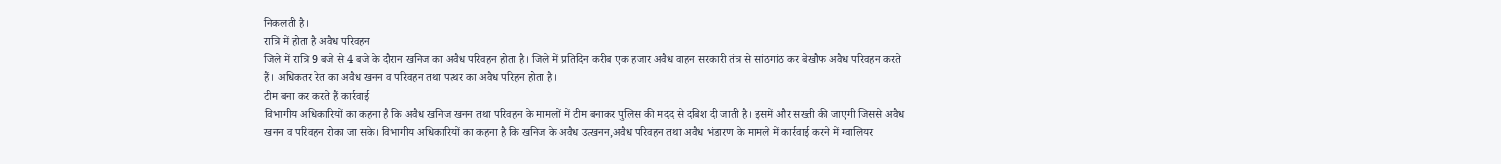निकलती है।
रात्रि में होता है अवैध परिवहन
जिले में रात्रि 9 बजे से 4 बजे के दौरान खनिज का अवैध परिवहन होता है। जिले में प्रतिदिन करीब एक हजार अवैध वाहन सरकारी तंत्र से सांठगांठ कर बेखौफ अवैध परिवहन करते हैं। अधिकतर रेत का अवैध खनन व परिवहन तथा पत्थर का अवैध परिहन होता है।
टीम बना कर करते हैं कार्रवाई
विभागीय अधिकारियों का कहना है कि अवैध खनिज खनन तथा परिवहन के मामलों में टीम बनाकर पुलिस की मदद से दबिश दी जाती है। इसमें और सख्ती की जाएगी जिससे अवैध खनन व परिवहन रोका जा सके। विभागीय अधिकारियों का कहना है कि खनिज के अवैध उत्खनन,अवैध परिवहन तथा अवैध भंडारण के मामले में कार्रवाई करने में ग्वालियर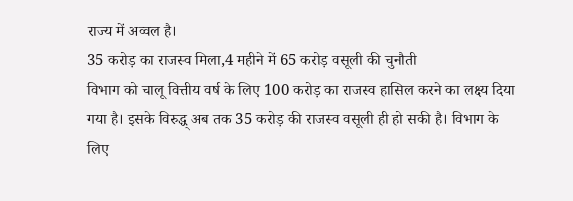राज्य में अव्वल है।
35 करोड़ का राजस्व मिला,4 महीने में 65 करोड़ वसूली की चुनौती
विभाग को चालू वित्तीय वर्ष के लिए 100 करोड़ का राजस्व हासिल करने का लक्ष्य दिया गया है। इसके विरुद्ध् अब तक 35 करोड़ की राजस्व वसूली ही हो सकी है। विभाग के लिए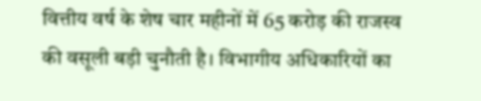वित्तीय वर्ष के शेष चार महीनों में 65 करोड़ की राजस्व की वसूली बड़ी चुनौती है। विभागीय अधिकारियों का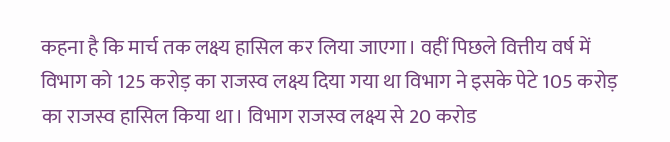कहना है कि मार्च तक लक्ष्य हासिल कर लिया जाएगा। वहीं पिछले वित्तीय वर्ष में विभाग को 125 करोड़ का राजस्व लक्ष्य दिया गया था विभाग ने इसके पेटे 105 करोड़ का राजस्व हासिल किया था। विभाग राजस्व लक्ष्य से 20 करोड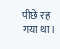पीछे रह गया था।